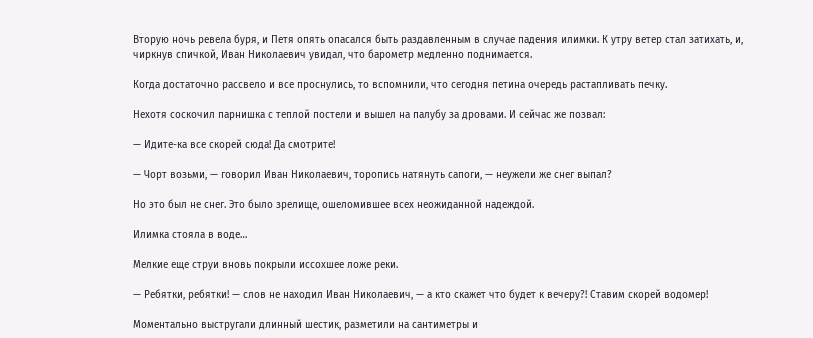Вторую ночь ревела буря, и Петя опять опасался быть раздавленным в случае падения илимки. К утру ветер стал затихать, и, чиркнув спичкой, Иван Николаевич увидал, что барометр медленно поднимается.

Когда достаточно рассвело и все проснулись, то вспомнили, что сегодня петина очередь растапливать печку.

Нехотя соскочил парнишка с теплой постели и вышел на палубу за дровами. И сейчас же позвал:

— Идите-ка все скорей сюда! Да смотрите!

— Чорт возьми, — говорил Иван Николаевич, торопись натянуть сапоги, — неужели же снег выпал?

Но это был не снег. Это было зрелище, ошеломившее всех неожиданной надеждой.

Илимка стояла в воде…

Мелкие еще струи вновь покрыли иссохшее ложе реки.

— Ребятки, ребятки! — слов не находил Иван Николаевич, — а кто скажет что будет к вечеру?! Ставим скорей водомер!

Моментально выстругали длинный шестик, разметили на сантиметры и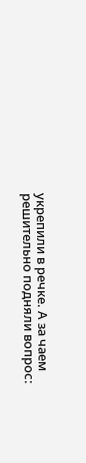укрепили в речке. А за чаем решительно подняли вопрос: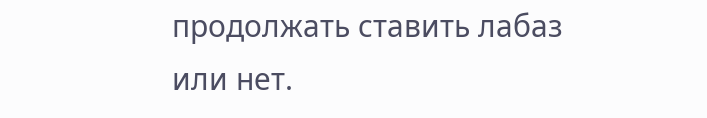продолжать ставить лабаз или нет.